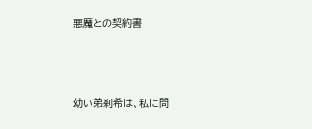悪魔との契約書




幼い弟刹希は、私に問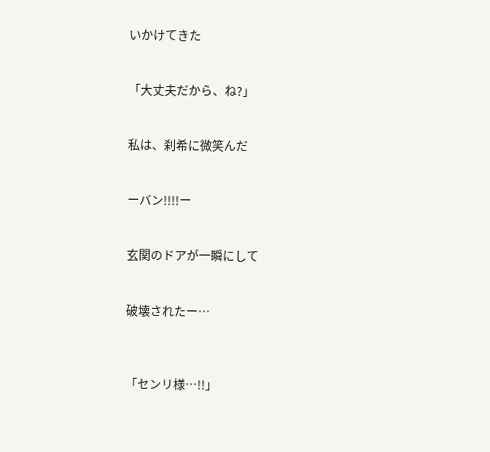いかけてきた


「大丈夫だから、ね?」


私は、刹希に微笑んだ


ーバン!!!!ー


玄関のドアが一瞬にして


破壊されたー…



「センリ様…!!」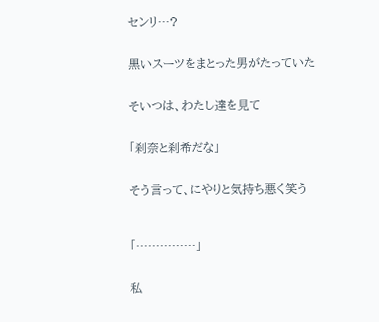センリ…?


黒いスーツをまとった男がたっていた


そいつは、わたし達を見て


「刹奈と刹希だな」


そう言って、にやりと気持ち悪く笑う



「……………」


私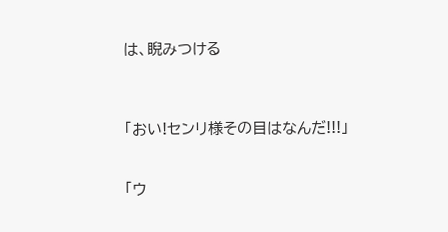は、睨みつける



「おい!センリ様その目はなんだ!!!」


「ウ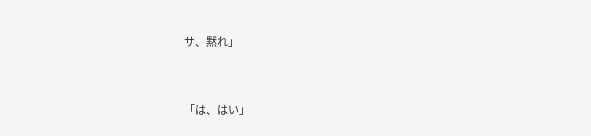サ、黙れ」


「は、はい」